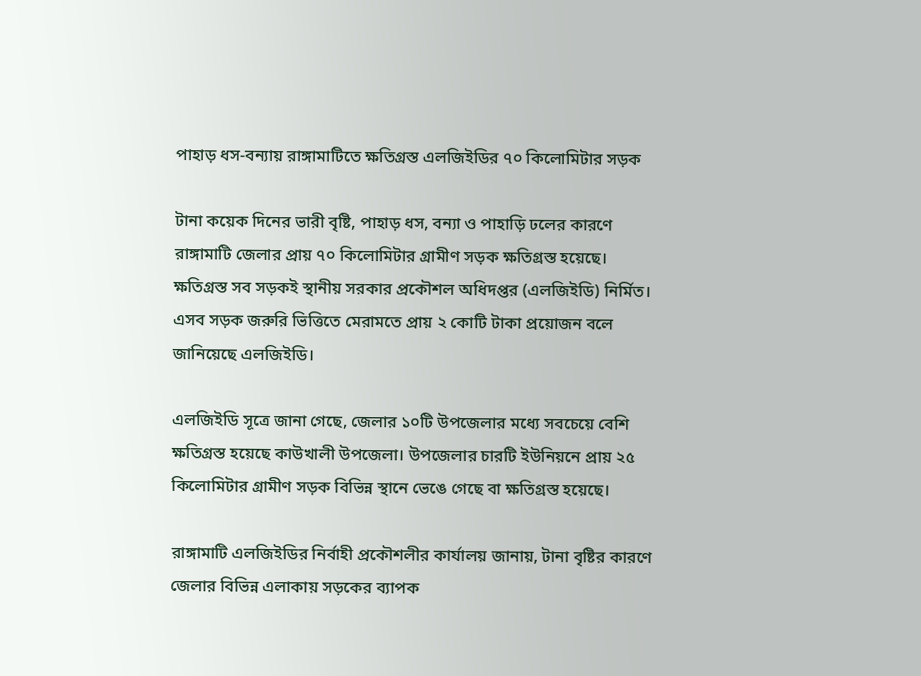পাহাড় ধস-বন্যায় রাঙ্গামাটিতে ক্ষতিগ্রস্ত এলজিইডির ৭০ কিলোমিটার সড়ক

টানা কয়েক দিনের ভারী বৃষ্টি, পাহাড় ধস, বন্যা ও পাহাড়ি ঢলের কারণে রাঙ্গামাটি জেলার প্রায় ৭০ কিলোমিটার গ্রামীণ সড়ক ক্ষতিগ্রস্ত হয়েছে। ক্ষতিগ্রস্ত সব সড়কই স্থানীয় সরকার প্রকৌশল অধিদপ্তর (এলজিইডি) নির্মিত। এসব সড়ক জরুরি ভিত্তিতে মেরামতে প্রায় ২ কোটি টাকা প্রয়োজন বলে জানিয়েছে এলজিইডি।

এলজিইডি সূত্রে জানা গেছে, জেলার ১০টি উপজেলার মধ্যে সবচেয়ে বেশি ক্ষতিগ্রস্ত হয়েছে কাউখালী উপজেলা। উপজেলার চারটি ইউনিয়নে প্রায় ২৫ কিলোমিটার গ্রামীণ সড়ক বিভিন্ন স্থানে ভেঙে গেছে বা ক্ষতিগ্রস্ত হয়েছে।

রাঙ্গামাটি এলজিইডির নির্বাহী প্রকৌশলীর কার্যালয় জানায়, টানা বৃষ্টির কারণে জেলার বিভিন্ন এলাকায় সড়কের ব্যাপক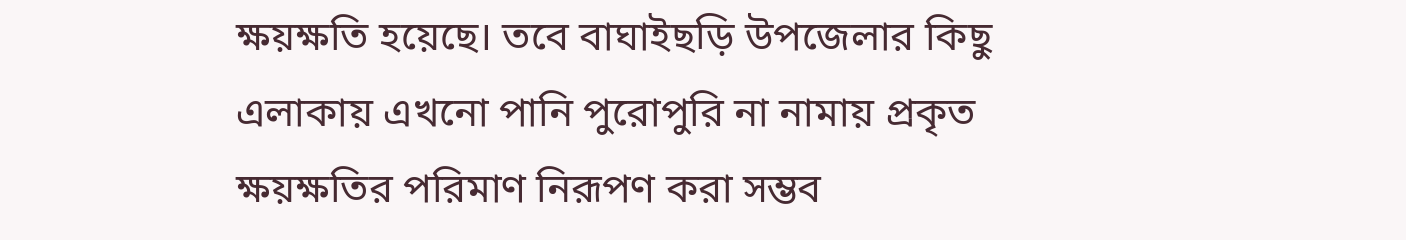ক্ষয়ক্ষতি হয়েছে। তবে বাঘাইছড়ি উপজেলার কিছু এলাকায় এখনো পানি পুরোপুরি না নামায় প্রকৃত ক্ষয়ক্ষতির পরিমাণ নিরূপণ করা সম্ভব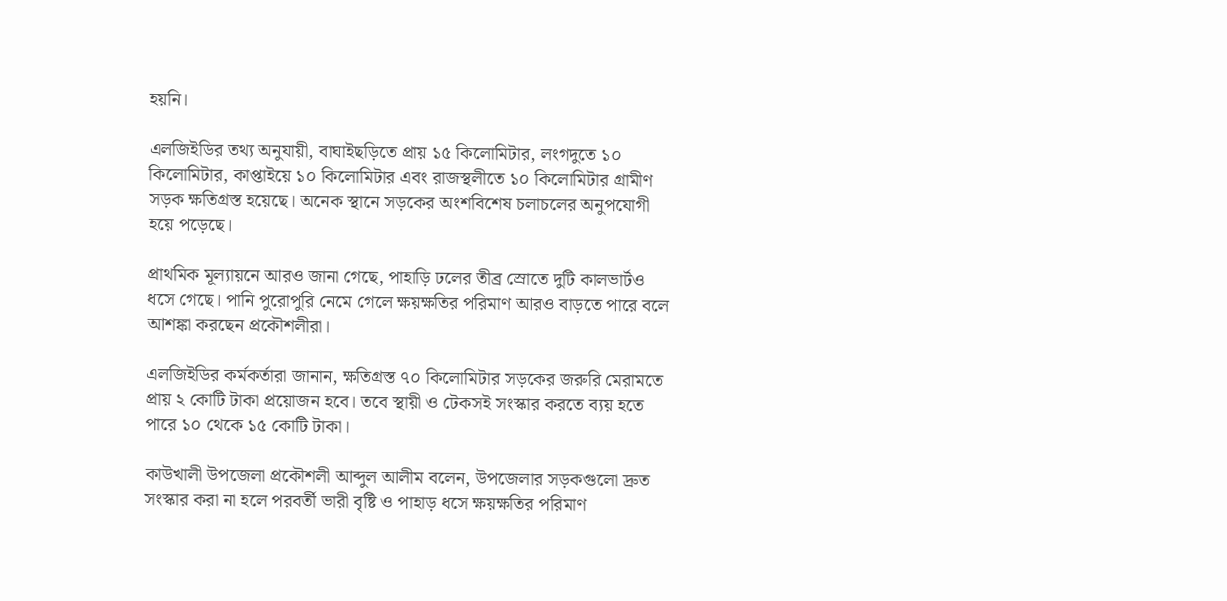হয়নি।

এলজিইডির তথ্য অনুযায়ী, বাঘাইছড়িতে প্রায় ১৫ কিলোমিটার, লংগদুতে ১০ কিলোমিটার, কাপ্তাইয়ে ১০ কিলোমিটার এবং রাজস্থলীতে ১০ কিলোমিটার গ্রামীণ সড়ক ক্ষতিগ্রস্ত হয়েছে। অনেক স্থানে সড়কের অংশবিশেষ চলাচলের অনুপযোগী হয়ে পড়েছে।

প্রাথমিক মূল্যায়নে আরও জানা গেছে, পাহাড়ি ঢলের তীব্র স্রোতে দুটি কালভার্টও ধসে গেছে। পানি পুরোপুরি নেমে গেলে ক্ষয়ক্ষতির পরিমাণ আরও বাড়তে পারে বলে আশঙ্কা করছেন প্রকৌশলীরা।

এলজিইডির কর্মকর্তারা জানান, ক্ষতিগ্রস্ত ৭০ কিলোমিটার সড়কের জরুরি মেরামতে প্রায় ২ কোটি টাকা প্রয়োজন হবে। তবে স্থায়ী ও টেকসই সংস্কার করতে ব্যয় হতে পারে ১০ থেকে ১৫ কোটি টাকা।

কাউখালী উপজেলা প্রকৌশলী আব্দুল আলীম বলেন, উপজেলার সড়কগুলো দ্রুত সংস্কার করা না হলে পরবর্তী ভারী বৃষ্টি ও পাহাড় ধসে ক্ষয়ক্ষতির পরিমাণ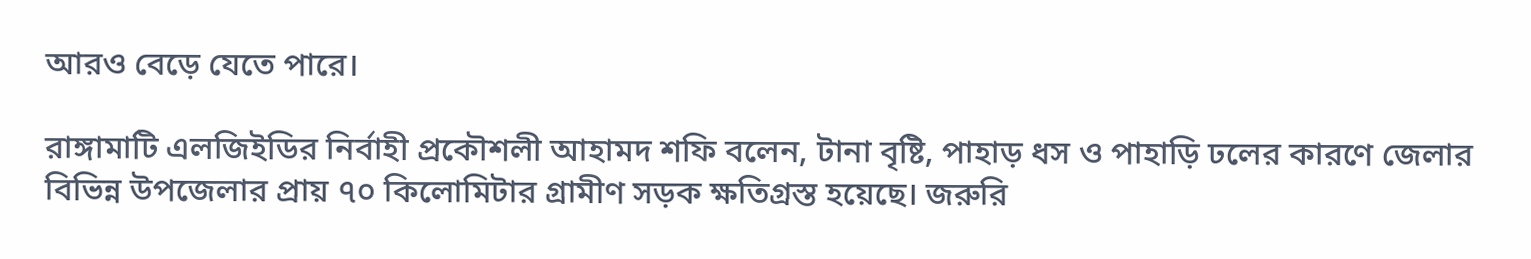আরও বেড়ে যেতে পারে।

রাঙ্গামাটি এলজিইডির নির্বাহী প্রকৌশলী আহামদ শফি বলেন, টানা বৃষ্টি, পাহাড় ধস ও পাহাড়ি ঢলের কারণে জেলার বিভিন্ন উপজেলার প্রায় ৭০ কিলোমিটার গ্রামীণ সড়ক ক্ষতিগ্রস্ত হয়েছে। জরুরি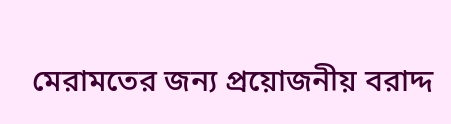মেরামতের জন্য প্রয়োজনীয় বরাদ্দ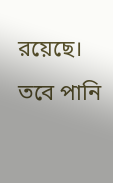রয়েছে। তবে পানি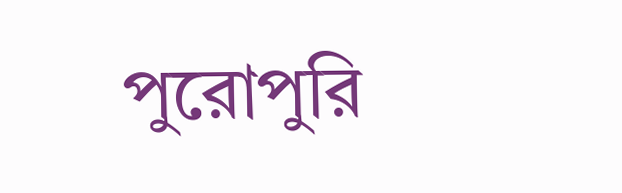পুরোপুরি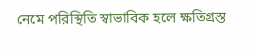নেমে পরিস্থিতি স্বাভাবিক হলে ক্ষতিগ্রস্ত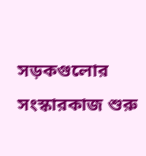সড়কগুলোর সংস্কারকাজ শুরু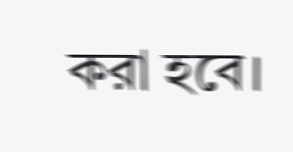করা হবে।